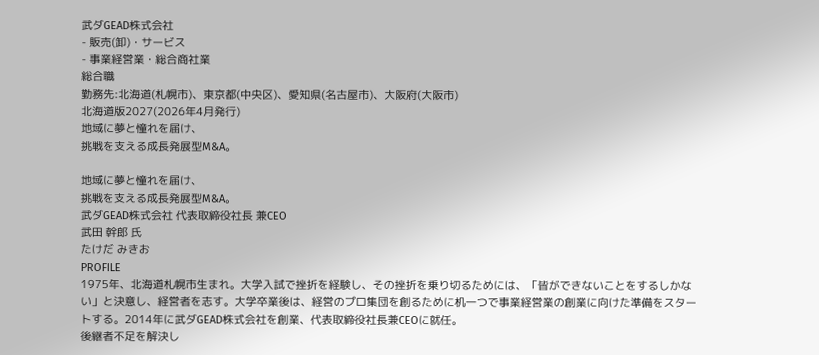武ダGEAD株式会社
- 販売(卸)・サービス
- 事業経営業・総合商社業
総合職
勤務先:北海道(札幌市)、東京都(中央区)、愛知県(名古屋市)、大阪府(大阪市)
北海道版2027(2026年4月発行)
地域に夢と憧れを届け、
挑戦を支える成長発展型M&A。

地域に夢と憧れを届け、
挑戦を支える成長発展型M&A。
武ダGEAD株式会社 代表取締役社長 兼CEO
武田 幹郎 氏
たけだ みきお
PROFILE
1975年、北海道札幌市生まれ。大学入試で挫折を経験し、その挫折を乗り切るためには、「皆ができないことをするしかない」と決意し、経営者を志す。大学卒業後は、経営のプロ集団を創るために机一つで事業経営業の創業に向けた準備をスタートする。2014年に武ダGEAD株式会社を創業、代表取締役社長兼CEOに就任。
後継者不足を解決し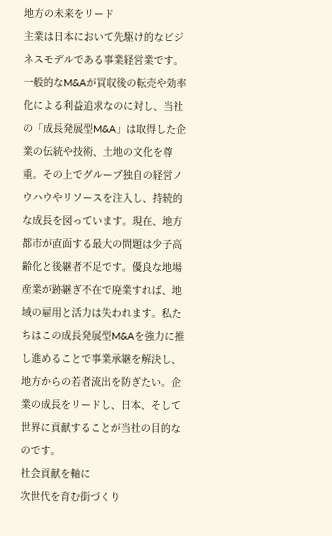地方の未来をリード
主業は日本において先駆け的なビジネスモデルである事業経営業です。一般的なM&Aが買収後の転売や効率化による利益追求なのに対し、当社の「成長発展型M&A」は取得した企業の伝統や技術、土地の文化を尊重。その上でグループ独自の経営ノウハウやリソースを注入し、持続的な成長を図っています。現在、地方都市が直面する最大の問題は少子高齢化と後継者不足です。優良な地場産業が跡継ぎ不在で廃業すれば、地域の雇用と活力は失われます。私たちはこの成長発展型M&Aを強力に推し進めることで事業承継を解決し、地方からの若者流出を防ぎたい。企業の成長をリードし、日本、そして世界に貢献することが当社の目的なのです。
社会貢献を軸に
次世代を育む街づくり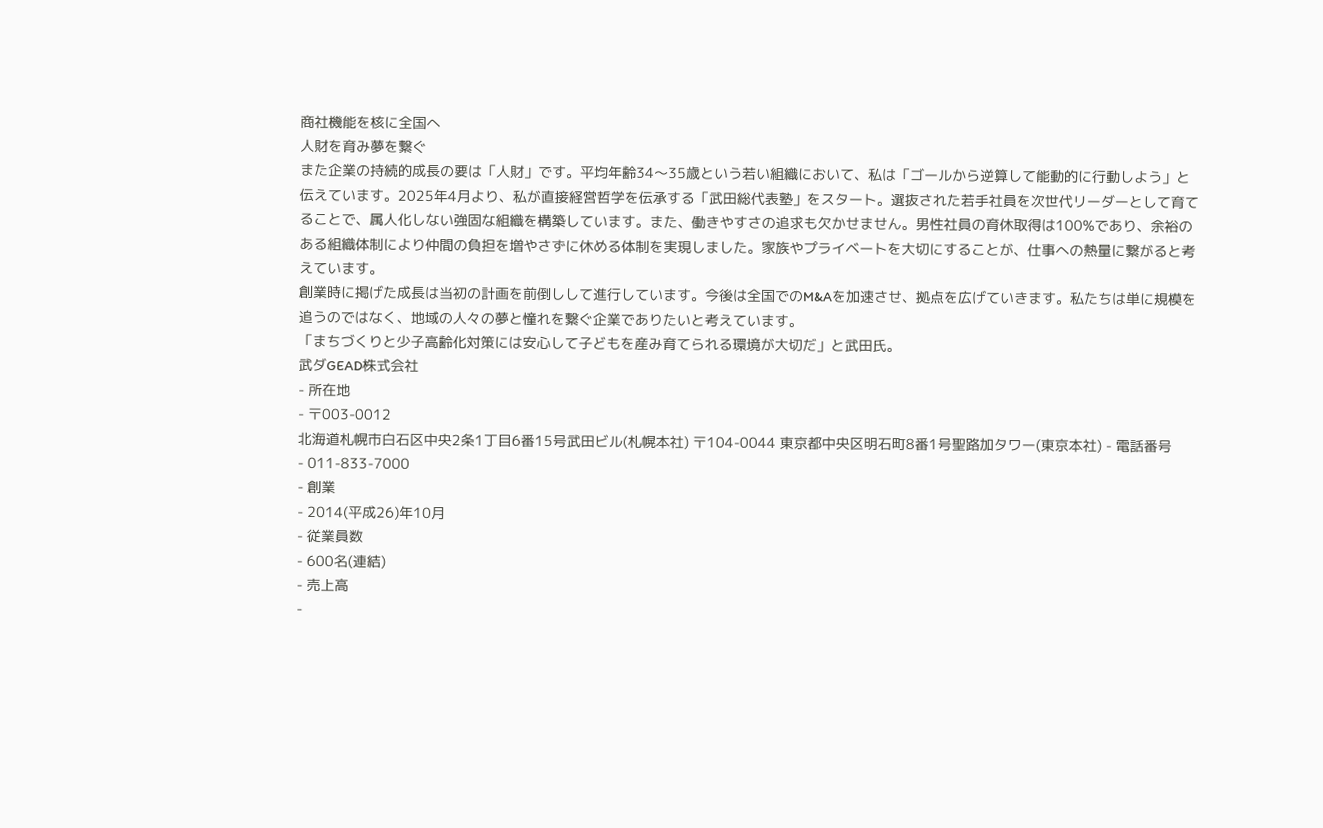商社機能を核に全国へ
人財を育み夢を繋ぐ
また企業の持続的成長の要は「人財」です。平均年齢34〜35歳という若い組織において、私は「ゴールから逆算して能動的に行動しよう」と伝えています。2025年4月より、私が直接経営哲学を伝承する「武田総代表塾」をスタート。選抜された若手社員を次世代リーダーとして育てることで、属人化しない強固な組織を構築しています。また、働きやすさの追求も欠かせません。男性社員の育休取得は100%であり、余裕のある組織体制により仲間の負担を増やさずに休める体制を実現しました。家族やプライベートを大切にすることが、仕事への熱量に繋がると考えています。
創業時に掲げた成長は当初の計画を前倒しして進行しています。今後は全国でのM&Aを加速させ、拠点を広げていきます。私たちは単に規模を追うのではなく、地域の人々の夢と憧れを繋ぐ企業でありたいと考えています。
「まちづくりと少子高齢化対策には安心して子どもを産み育てられる環境が大切だ」と武田氏。
武ダGEAD株式会社
- 所在地
- 〒003-0012
北海道札幌市白石区中央2条1丁目6番15号武田ビル(札幌本社) 〒104-0044 東京都中央区明石町8番1号聖路加タワー(東京本社) - 電話番号
- 011-833-7000
- 創業
- 2014(平成26)年10月
- 従業員数
- 600名(連結)
- 売上高
-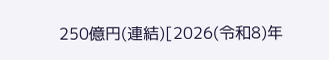250億円(連結)[2026(令和8)年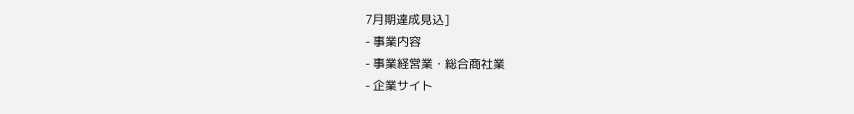7月期達成見込]
- 事業内容
- 事業経営業・総合商社業
- 企業サイト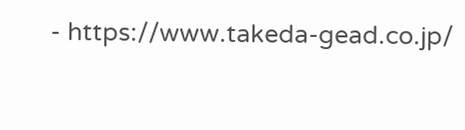- https://www.takeda-gead.co.jp/